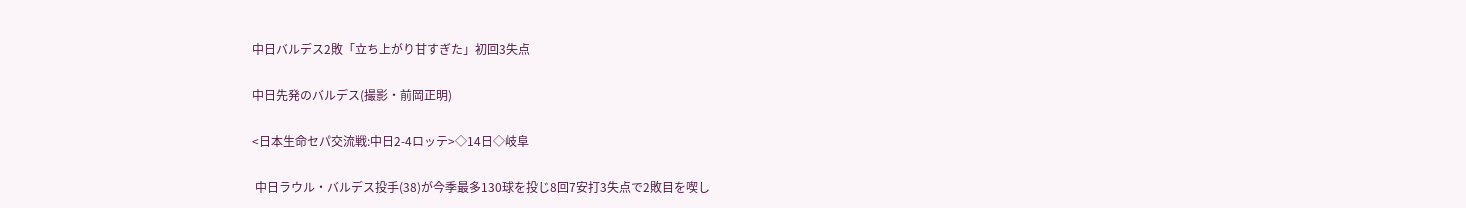中日バルデス2敗「立ち上がり甘すぎた」初回3失点

中日先発のバルデス(撮影・前岡正明)

<日本生命セパ交流戦:中日2-4ロッテ>◇14日◇岐阜

 中日ラウル・バルデス投手(38)が今季最多130球を投じ8回7安打3失点で2敗目を喫し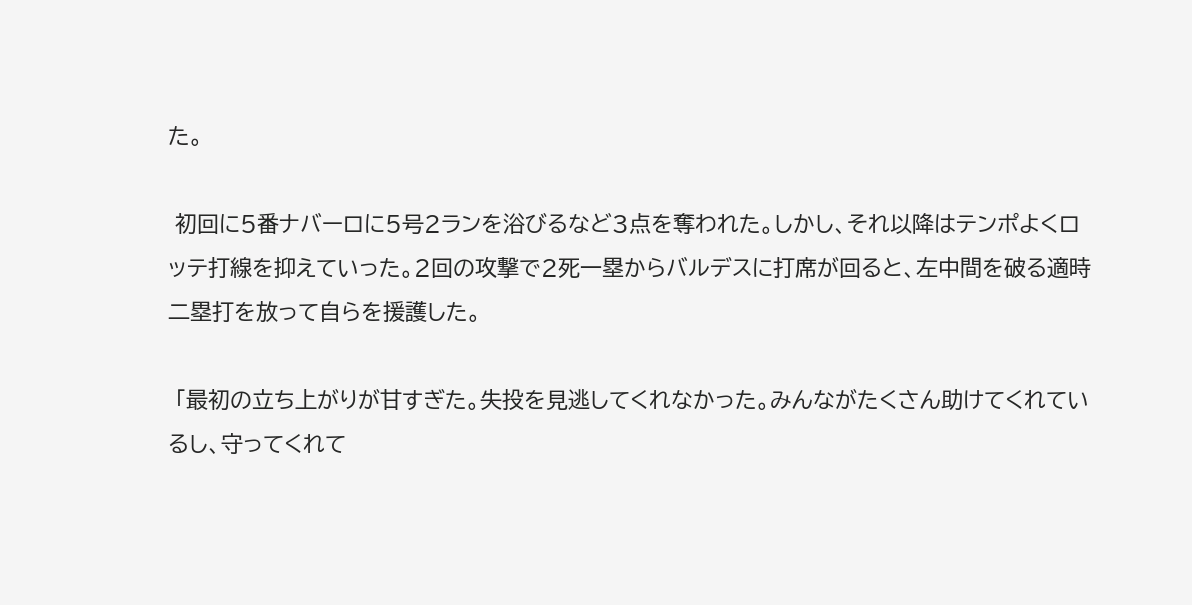た。

 初回に5番ナバーロに5号2ランを浴びるなど3点を奪われた。しかし、それ以降はテンポよくロッテ打線を抑えていった。2回の攻撃で2死一塁からバルデスに打席が回ると、左中間を破る適時二塁打を放って自らを援護した。

 「最初の立ち上がりが甘すぎた。失投を見逃してくれなかった。みんながたくさん助けてくれているし、守ってくれて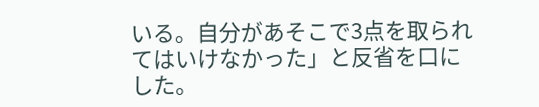いる。自分があそこで3点を取られてはいけなかった」と反省を口にした。